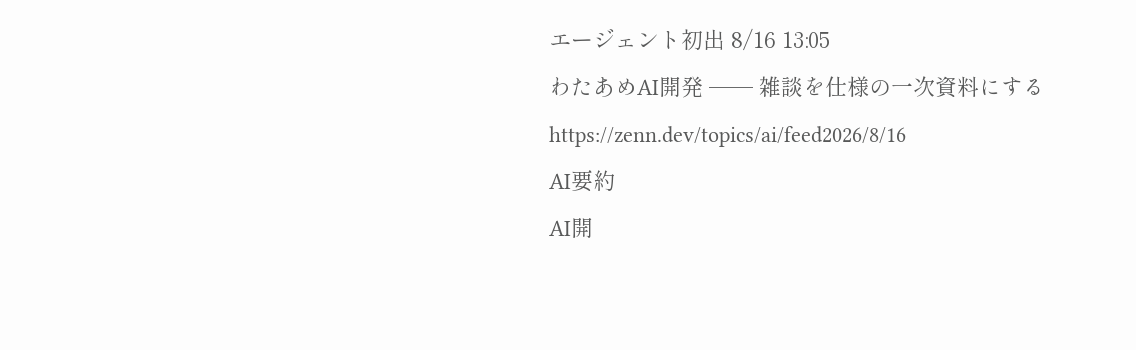エージェント初出 8/16 13:05
わたあめAI開発 ── 雑談を仕様の一次資料にする
https://zenn.dev/topics/ai/feed2026/8/16
AI要約
AI開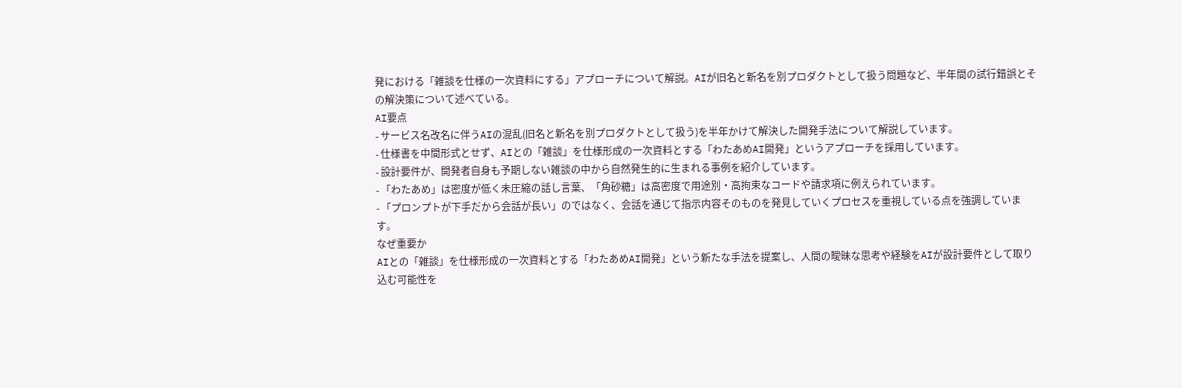発における「雑談を仕様の一次資料にする」アプローチについて解説。AIが旧名と新名を別プロダクトとして扱う問題など、半年間の試行錯誤とその解決策について述べている。
AI要点
- サービス名改名に伴うAIの混乱(旧名と新名を別プロダクトとして扱う)を半年かけて解決した開発手法について解説しています。
- 仕様書を中間形式とせず、AIとの「雑談」を仕様形成の一次資料とする「わたあめAI開発」というアプローチを採用しています。
- 設計要件が、開発者自身も予期しない雑談の中から自然発生的に生まれる事例を紹介しています。
- 「わたあめ」は密度が低く未圧縮の話し言葉、「角砂糖」は高密度で用途別・高拘束なコードや請求項に例えられています。
- 「プロンプトが下手だから会話が長い」のではなく、会話を通じて指示内容そのものを発見していくプロセスを重視している点を強調しています。
なぜ重要か
AIとの「雑談」を仕様形成の一次資料とする「わたあめAI開発」という新たな手法を提案し、人間の曖昧な思考や経験をAIが設計要件として取り込む可能性を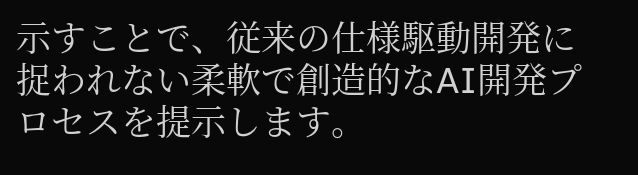示すことで、従来の仕様駆動開発に捉われない柔軟で創造的なAI開発プロセスを提示します。